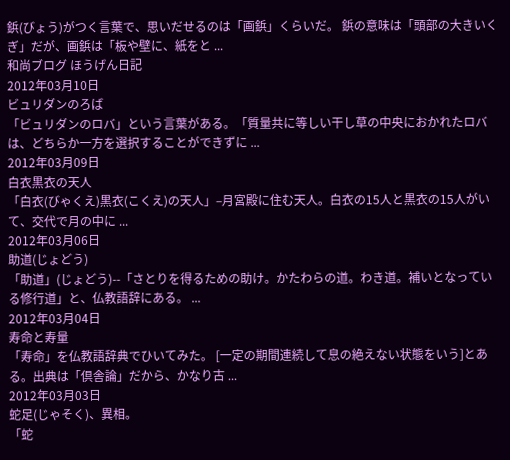鋲(びょう)がつく言葉で、思いだせるのは「画鋲」くらいだ。 鋲の意味は「頭部の大きいくぎ」だが、画鋲は「板や壁に、紙をと ...
和尚ブログ ほうげん日記
2012年03月10日
ビュリダンのろば
「ビュリダンのロバ」という言葉がある。「質量共に等しい干し草の中央におかれたロバは、どちらか一方を選択することができずに ...
2012年03月09日
白衣黒衣の天人
「白衣(びゃくえ)黒衣(こくえ)の天人」–月宮殿に住む天人。白衣の15人と黒衣の15人がいて、交代で月の中に ...
2012年03月06日
助道(じょどう)
「助道」(じょどう)--「さとりを得るための助け。かたわらの道。わき道。補いとなっている修行道」と、仏教語辞にある。 ...
2012年03月04日
寿命と寿量
「寿命」を仏教語辞典でひいてみた。 [一定の期間連続して息の絶えない状態をいう]とある。出典は「倶舎論」だから、かなり古 ...
2012年03月03日
蛇足(じゃそく)、異相。
「蛇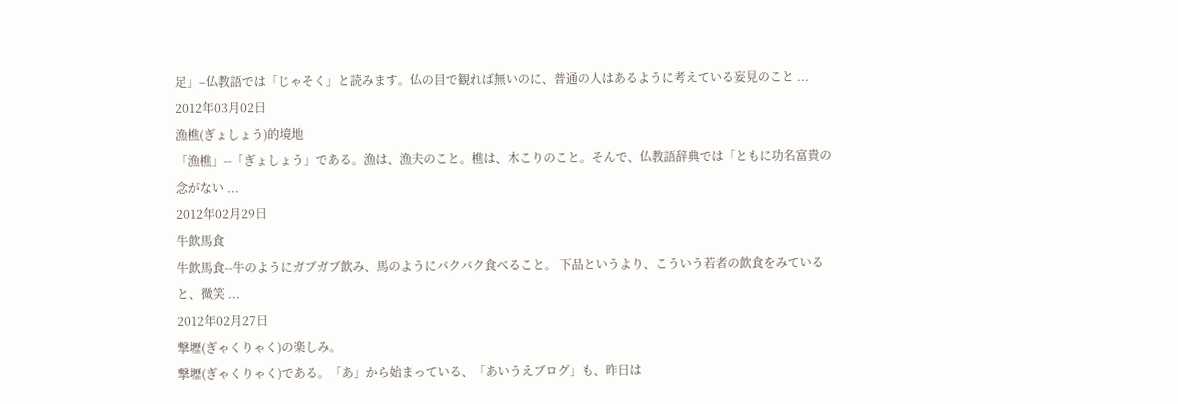足」–仏教語では「じゃそく」と読みます。仏の目で観れば無いのに、普通の人はあるように考えている妄見のこと ...
2012年03月02日
漁樵(ぎょしょう)的境地
「漁樵」--「ぎょしょう」である。漁は、漁夫のこと。樵は、木こりのこと。そんで、仏教語辞典では「ともに功名富貴の念がない ...
2012年02月29日
牛飲馬食
牛飲馬食--牛のようにガブガブ飲み、馬のようにバクバク食べること。 下品というより、こういう若者の飲食をみていると、微笑 ...
2012年02月27日
撃壢(ぎゃくりゃく)の楽しみ。
撃壢(ぎゃくりゃく)である。「あ」から始まっている、「あいうえブログ」も、昨日は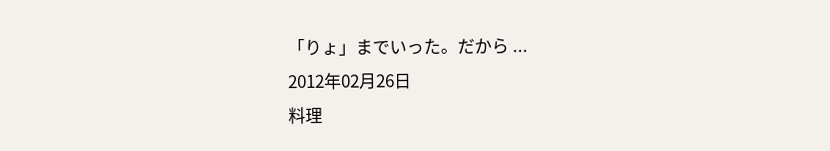「りょ」までいった。だから ...
2012年02月26日
料理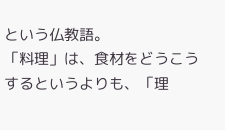という仏教語。
「料理」は、食材をどうこうするというよりも、「理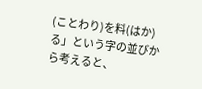(ことわり)を料(はか)る」という字の並びから考えると、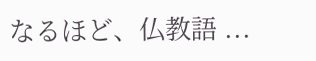なるほど、仏教語 ...